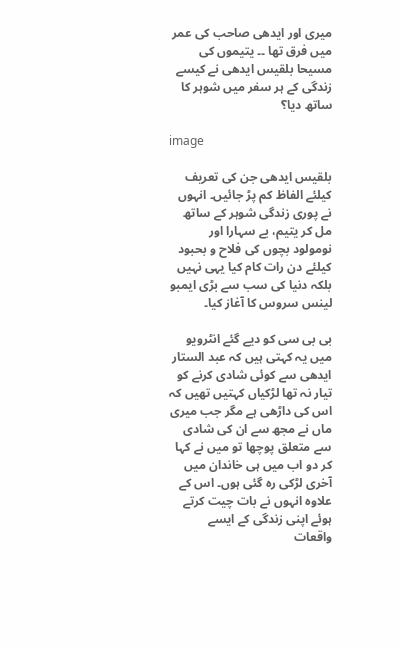میری اور ایدھی صاحب کی عمر میں فرق تھا ۔۔ یتیموں کی مسیحا بلقیس ایدھی نے کیسے زندگی کے ہر سفر میں شوہر کا ساتھ دیا؟

image

بلقیس ایدھی جن کی تعریف کیلئے الفاظ کم پڑ جائیں۔ انہوں نے پوری زندگی شوہر کے ساتھ مل کر یتیم، بے سہارا اور نومولود بچوں کی فلاح و بحبود کیلئے دن رات کام کیا یہی نہیں بلکہ دنیا کی سب سے بڑی ایمبو لینس سروس کا آغاز کیا۔

بی بی سی کو دیے گئے انٹرویو میں یہ کہتی ہیں کہ عبد الستار ایدھی سے کوئی شادی کرنے کو تیار نہ تھا لڑکیاں کہتیں تھیں کہ اس کی داڑھی ہے مگر جب میری ماں نے مجھ سے ان کی شادی سے متعلق پوچھا تو میں نے کہا کر دو اب میں ہی خاندان میں آخری لڑکی رہ گئی ہوں۔ اس کے علاوہ انہوں نے بات چیت کرتے ہوئے اپنی زندگی کے ایسے واقعات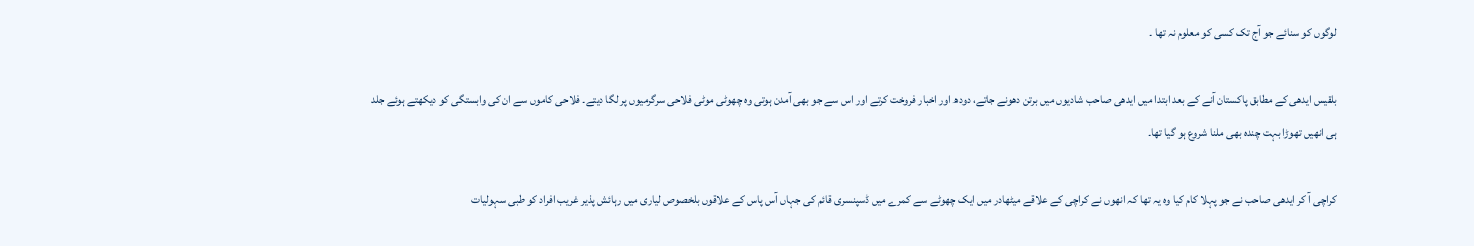لوگوں کو سنائے جو آج تک کسی کو معلوم نہ تھا ۔

بلقیس ایدھی کے مطابق پاکستان آنے کے بعد ابتدا میں ایدھی صاحب شادیوں میں برتن دھونے جاتے، دودھ اور اخبار فروخت کرتے اور اس سے جو بھی آمدن ہوتی وہ چھوٹی موٹی فلاحی سرگرمیوں پر لگا دیتے۔ فلاحی کاموں سے ان کی وابستگی کو دیکھتے ہوئے جلد ہی انھیں تھوڑا بہت چندہ بھی ملنا شروع ہو گیا تھا۔

کراچی آ کر ایدھی صاحب نے جو پہلا کام کیا وہ یہ تھا کہ انھوں نے کراچی کے علاقے میٹھادر میں ایک چھوٹے سے کمرے میں ڈسپنسری قائم کی جہاں آس پاس کے علاقوں بلخصوص لیاری میں رہائش پذیر غریب افراد کو طبی سہولیات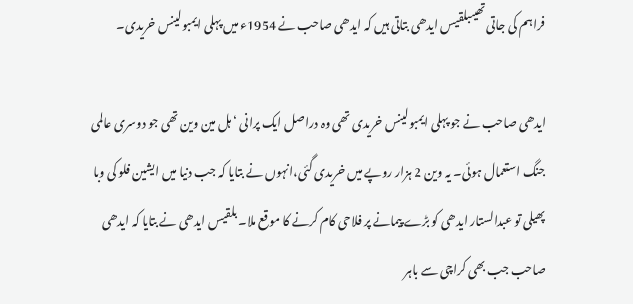فراہم کی جاتی تھیںبلقیس ایدھی بتاتی ہیں کہ ایدھی صاحب نے 1954ء میں پہلی ایمبولینس خریدی۔

ایدھی صاحب نے جو پہلی ایمبولینس خریدی تھی وہ دراصل ایک پرانی ‘ہل مین وین تھی جو دوسری عالمی جنگ استعمال ہوئی۔ یہ وین 2 ہزار روپے میں خریدی گئی،انہوں نے بتایا کہ جب دنیا میں ایشین فلو کی وبا پھیلی تو عبدالستار ایدھی کو بڑے پیمانے پر فلاحی کام کرنے کا موقع ملا۔ بلقیس ایدھی نے بتایا کہ ایدھی صاحب جب بھی کراچی سے باہر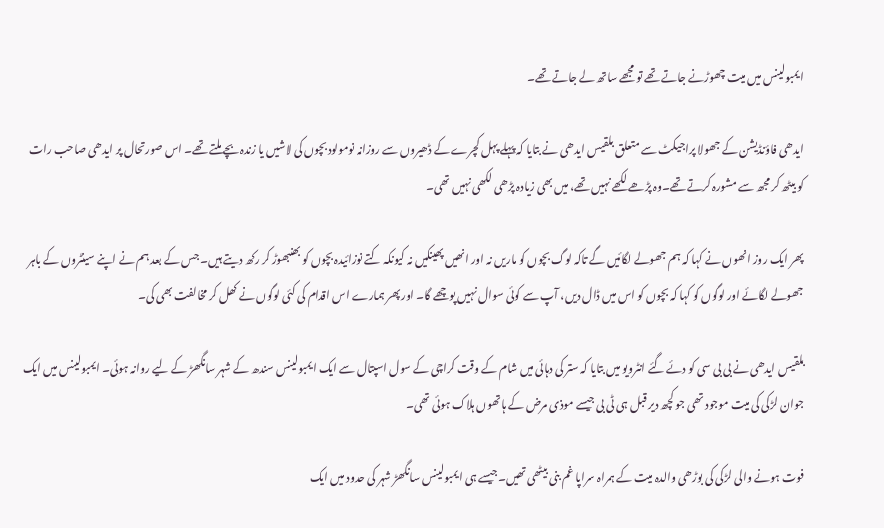ایمبولینس میں میت چھوڑنے جاتے تھے تو مجھے ساتھ لے جاتے تھے۔

ایدھی فاؤنڈیشن کے جھولا پراجیکٹ سے متعلق بلقیس ایدھی نے بتایا کہ پہلے پہل کچرے کے ڈھیروں سے روزانہ نومولود بچوں کی لاشیں یا زندہ بچے ملتے تھے۔ اس صورتحال پر ایدھی صاحب رات کو بیٹھ کر مجھ سے مشورہ کرتے تھے۔وہ پڑھے لکھے نہیں تھے، میں بھی زیادہ پڑھی لکھی نہیں تھی۔

پھر ایک روز انھوں نے کہا کہ ہم جھولے لگائیں گے تاکہ لوگ بچوں کو ماریں نہ اور انھیں پھینکیں نہ کیونکہ کتے نوزائیدہ بچوں کو بھنبھوڑ کر رکھ دیتے ہیں۔ جس کے بعد ہم نے اپنے سینٹروں کے باہر جھولے لگائے اور لوگوں کو کہا کہ بچوں کو اس میں ڈال دیں، آپ سے کوئی سوال نہیں پوچھے گا۔ اور پھر ہمارے اس اقدام کی کئی لوگوں نے کھل کر مخالفت بھی کی۔

بلقیس ایدھی نے بی بی سی کو دئے گئے انٹرویو میں بتایا کہ ستر کی دہائی میں شام کے وقت کراچی کے سول اسپتال سے ایک ایمبولینس سندھ کے شہر سانگھڑ کے لیے روانہ ہوئی۔ ایمبولینس میں ایک جوان لڑکی کی میت موجود تھی جو کچھ دیر قبل ہی ٹی بی جیسے موذی مرض کے ہاتھوں ہلاک ہوئی تھی۔

فوت ہونے والی لڑکی کی بوڑھی والدہ میت کے ہمراہ سراپا غم بنی بیٹھی تھیں۔جیسے ہی ایمبولینس سانگھڑ شہر کی حدود میں ایک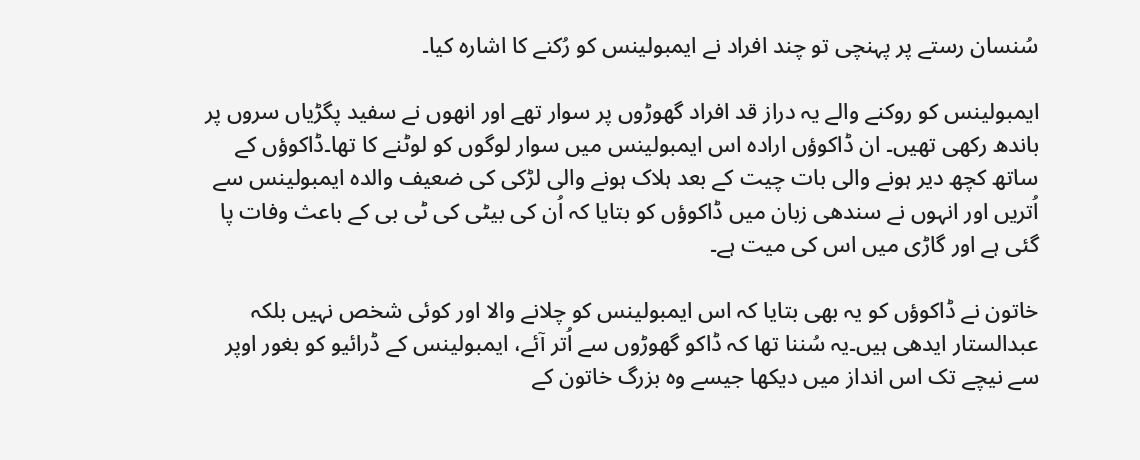سُنسان رستے پر پہنچی تو چند افراد نے ایمبولینس کو رُکنے کا اشارہ کیا۔

ایمبولینس کو روکنے والے یہ دراز قد افراد گھوڑوں پر سوار تھے اور انھوں نے سفید پگڑیاں سروں پر باندھ رکھی تھیں۔ ان ڈاکوؤں ارادہ اس ایمبولینس میں سوار لوگوں کو لوٹنے کا تھا۔ڈاکوؤں کے ساتھ کچھ دیر ہونے والی بات چیت کے بعد ہلاک ہونے والی لڑکی کی ضعیف والدہ ایمبولینس سے اُتریں اور انہوں نے سندھی زبان میں ڈاکوؤں کو بتایا کہ اُن کی بیٹی کی ٹی بی کے باعث وفات پا گئی ہے اور گاڑی میں اس کی میت ہے۔

خاتون نے ڈاکوؤں کو یہ بھی بتایا کہ اس ایمبولینس کو چلانے والا اور کوئی شخص نہیں بلکہ عبدالستار ایدھی ہیں۔یہ سُننا تھا کہ ڈاکو گھوڑوں سے اُتر آئے، ایمبولینس کے ڈرائیو کو بغور اوپر سے نیچے تک اس انداز میں دیکھا جیسے وہ بزرگ خاتون کے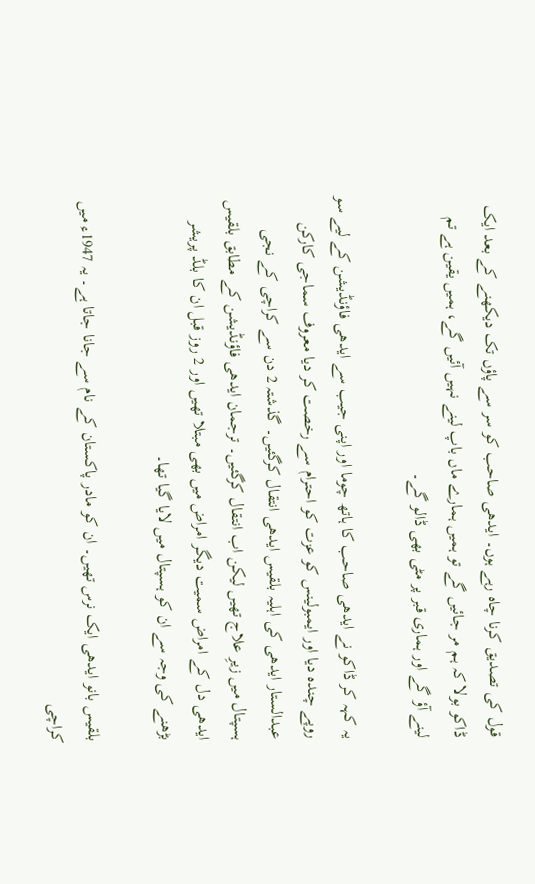قول کی تصدیق کرنا چاہ رہے ہوں۔ ایدھی صاحب کو سر سے پاؤں تک دیکھنے کے بعد ایک ڈاکو بولا کہ ہم مر جائیں گے تو ہمیں ہمارے ماں باپ لینے نہیں آئیں گے، ہمیں یقین ہے تم لینے آؤ گے اور ہماری قبر پر مٹی بھی ڈالو گے۔

یہ کہہ کر ڈاکو نے ایدھی صاحب کا ہاتھ چوما اور اپنی جیب سے ایدھی فاؤنڈیشن کے لیے سو روپے چندہ دیا اور ایمبولینس کو عزت کو احترام سے رخصت کر دیا معروف سماجی کارکن عبدالستار ایدھی کی اہلیہ بلقیس ایدھی انتقال کرگئیں۔ گذشتہ 2 دن سے کراچی کے نجی ہسپتال میں زیرِ علاج تھیں لیکن اب انتقال کرگئیں۔ ترجمان ایدھی فاؤنڈیشن کے مطابق بلقیس ایدھی دل کے امراض سمیت دیگر امراض میں بھی مبتلا تھیں اور 2 روز قبل ان کا بلڈ پریشر بڑھنے کی وجہ سے ان کو ہسپتال میں لایا گیا تھا۔

بلقیس بانو ایدھی ایک نرس تھیں۔ ان کو مادر پاکستان کے نام سے جانا جاتا ہے۔ یہ 1947ء میں کراچی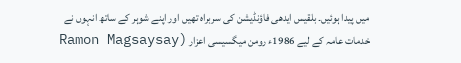میں پیدا ہوئیں۔ بلقیس ایدھی فاؤنڈیشن کی سربراہ تھیں اور اپنے شوہر کے ساتھ انہوں نے خدمات عامہ کے لیے 1986ء رومن میگسیسی اعزار (Ramon Magsaysay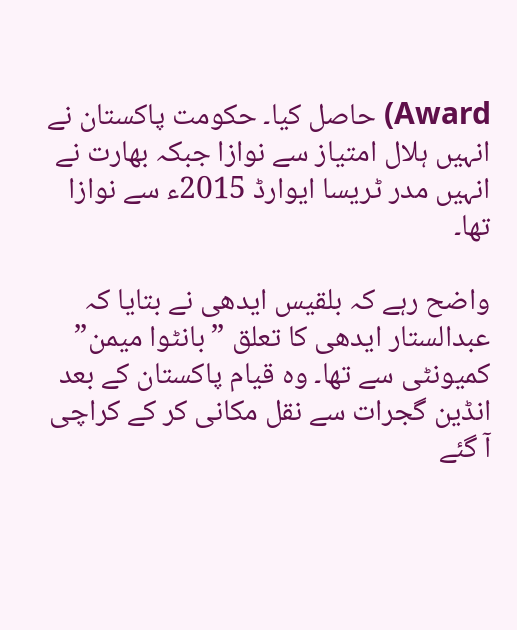Award) حاصل کیا۔ حکومت پاکستان نے انہیں ہلال امتياز سے نوازا جبکہ بھارت نے انہیں مدر ٹریسا ایوارڈ 2015ء سے نوازا تھا۔

واضح رہے کہ بلقیس ایدھی نے بتایا کہ عبدالستار ایدھی کا تعلق ”بانٹوا میمن” کمیونٹی سے تھا۔ وہ قیام پاکستان کے بعد انڈین گجرات سے نقل مکانی کر کے کراچی آ گئے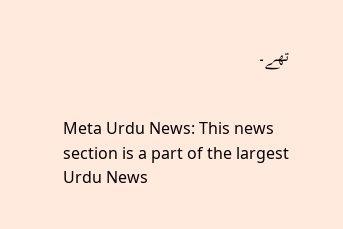تھے۔


Meta Urdu News: This news section is a part of the largest Urdu News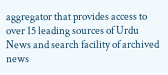aggregator that provides access to over 15 leading sources of Urdu News and search facility of archived news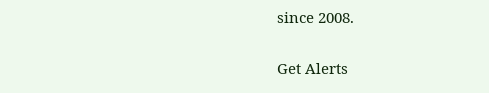since 2008.

Get Alerts